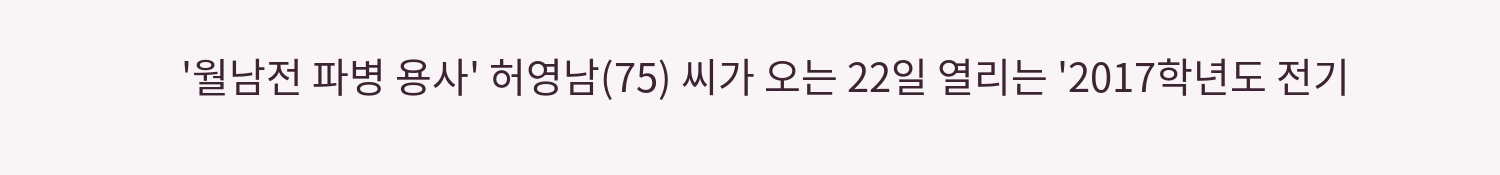'월남전 파병 용사' 허영남(75) 씨가 오는 22일 열리는 '2017학년도 전기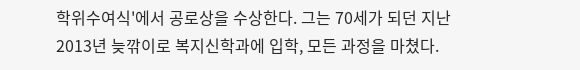학위수여식'에서 공로상을 수상한다. 그는 70세가 되던 지난 2013년 늦깎이로 복지신학과에 입학, 모든 과정을 마쳤다.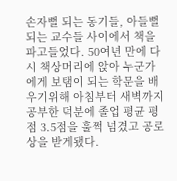손자뻘 되는 동기들, 아들뻘 되는 교수들 사이에서 책을 파고들었다. 50여년 만에 다시 책상머리에 앉아 누군가에게 보탬이 되는 학문을 배우기위해 아침부터 새벽까지 공부한 덕분에 졸업 평균 평점 3.5점을 훌쩍 넘겼고 공로상을 받게됐다.